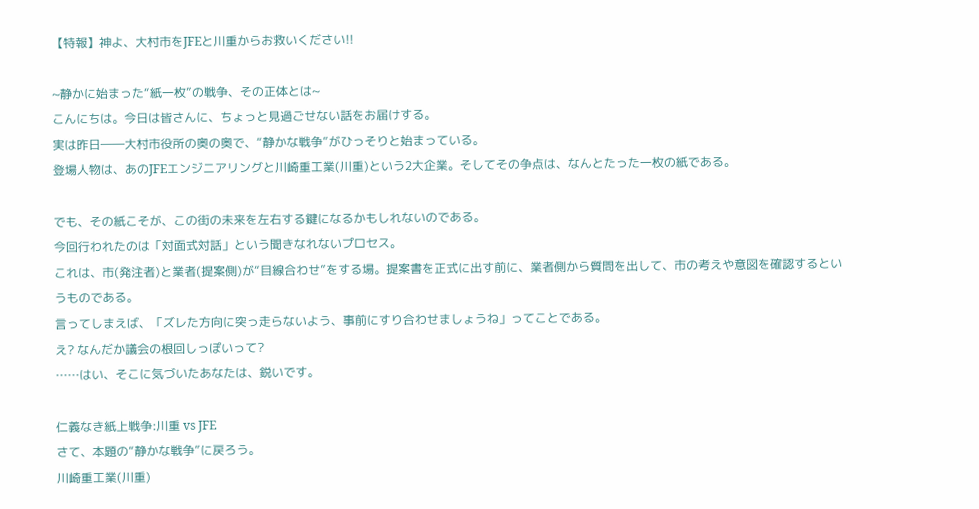【特報】神よ、大村市をJFEと川重からお救いください!!

~静かに始まった“紙一枚”の戦争、その正体とは~
こんにちは。今日は皆さんに、ちょっと見過ごせない話をお届けする。
実は昨日――大村市役所の奥の奥で、“静かな戦争”がひっそりと始まっている。
登場人物は、あのJFEエンジニアリングと川崎重工業(川重)という2大企業。そしてその争点は、なんとたった一枚の紙である。

でも、その紙こそが、この街の未来を左右する鍵になるかもしれないのである。
今回行われたのは「対面式対話」という聞きなれないプロセス。
これは、市(発注者)と業者(提案側)が“目線合わせ”をする場。提案書を正式に出す前に、業者側から質問を出して、市の考えや意図を確認するというものである。
言ってしまえば、「ズレた方向に突っ走らないよう、事前にすり合わせましょうね」ってことである。
え? なんだか議会の根回しっぽいって?
……はい、そこに気づいたあなたは、鋭いです。

仁義なき紙上戦争:川重 vs JFE
さて、本題の“静かな戦争”に戻ろう。
川崎重工業(川重)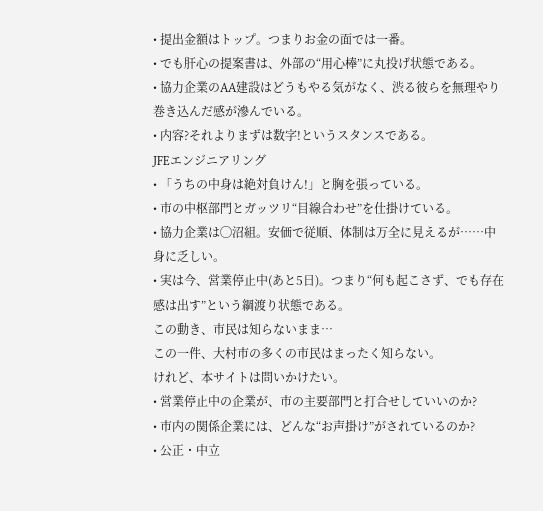• 提出金額はトップ。つまりお金の面では一番。
• でも肝心の提案書は、外部の“用心棒”に丸投げ状態である。
• 協力企業のAA建設はどうもやる気がなく、渋る彼らを無理やり巻き込んだ感が滲んでいる。
• 内容?それよりまずは数字!というスタンスである。
JFEエンジニアリング
• 「うちの中身は絶対負けん!」と胸を張っている。
• 市の中枢部門とガッツリ“目線合わせ”を仕掛けている。
• 協力企業は◯沼組。安価で従順、体制は万全に見えるが……中身に乏しい。
• 実は今、営業停止中(あと5日)。つまり“何も起こさず、でも存在感は出す”という綱渡り状態である。
この動き、市民は知らないまま…
この一件、大村市の多くの市民はまったく知らない。
けれど、本サイトは問いかけたい。
• 営業停止中の企業が、市の主要部門と打合せしていいのか?
• 市内の関係企業には、どんな“お声掛け”がされているのか?
• 公正・中立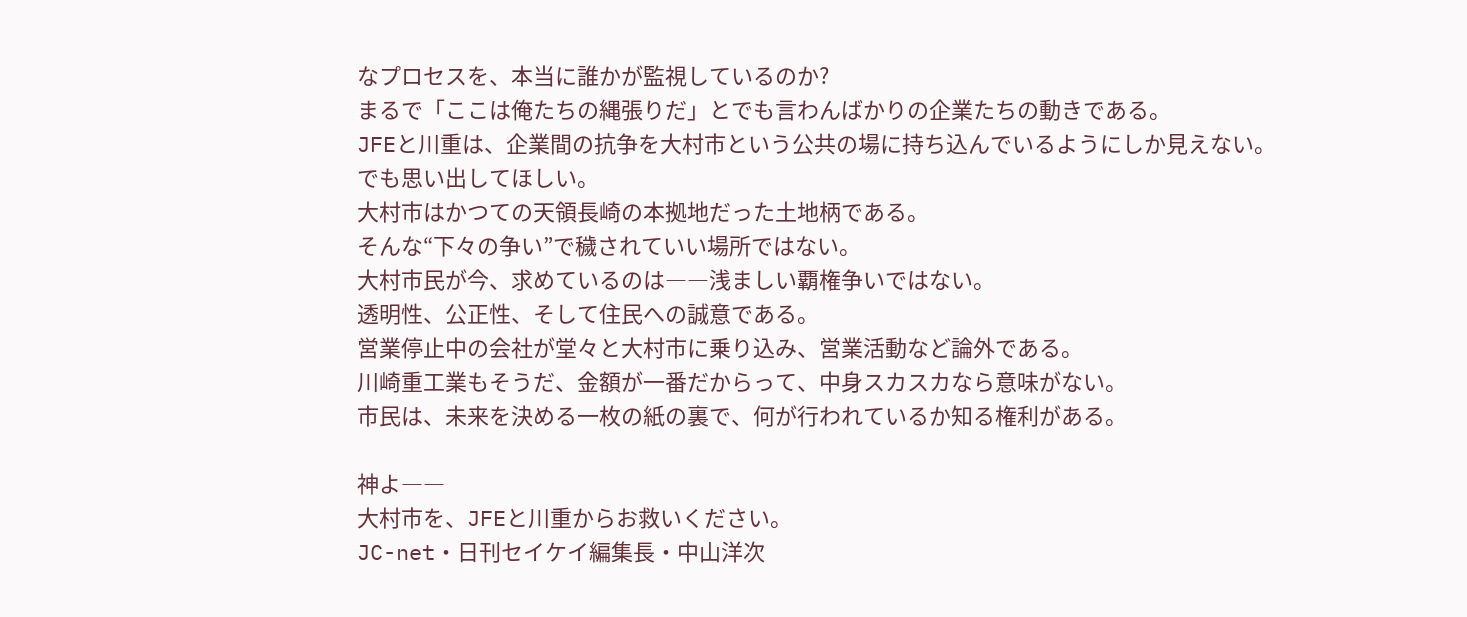なプロセスを、本当に誰かが監視しているのか?
まるで「ここは俺たちの縄張りだ」とでも言わんばかりの企業たちの動きである。
JFEと川重は、企業間の抗争を大村市という公共の場に持ち込んでいるようにしか見えない。
でも思い出してほしい。
大村市はかつての天領長崎の本拠地だった土地柄である。
そんな“下々の争い”で穢されていい場所ではない。
大村市民が今、求めているのは――浅ましい覇権争いではない。
透明性、公正性、そして住民への誠意である。
営業停止中の会社が堂々と大村市に乗り込み、営業活動など論外である。
川崎重工業もそうだ、金額が一番だからって、中身スカスカなら意味がない。
市民は、未来を決める一枚の紙の裏で、何が行われているか知る権利がある。

神よ――
大村市を、JFEと川重からお救いください。
JC-net・日刊セイケイ編集長・中山洋次